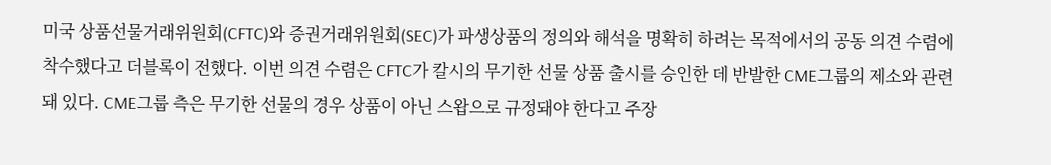미국 상품선물거래위원회(CFTC)와 증권거래위원회(SEC)가 파생상품의 정의와 해석을 명확히 하려는 목적에서의 공동 의견 수렴에 착수했다고 더블록이 전했다. 이번 의견 수렴은 CFTC가 칼시의 무기한 선물 상품 출시를 승인한 데 반발한 CME그룹의 제소와 관련돼 있다. CME그룹 측은 무기한 선물의 경우 상품이 아닌 스왑으로 규정돼야 한다고 주장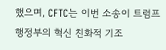했으며, CFTC는 이번 소송이 트럼프 행정부의 혁신 친화적 기조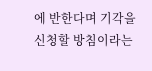에 반한다며 기각을 신청할 방침이라는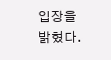입장을 밝혔다.